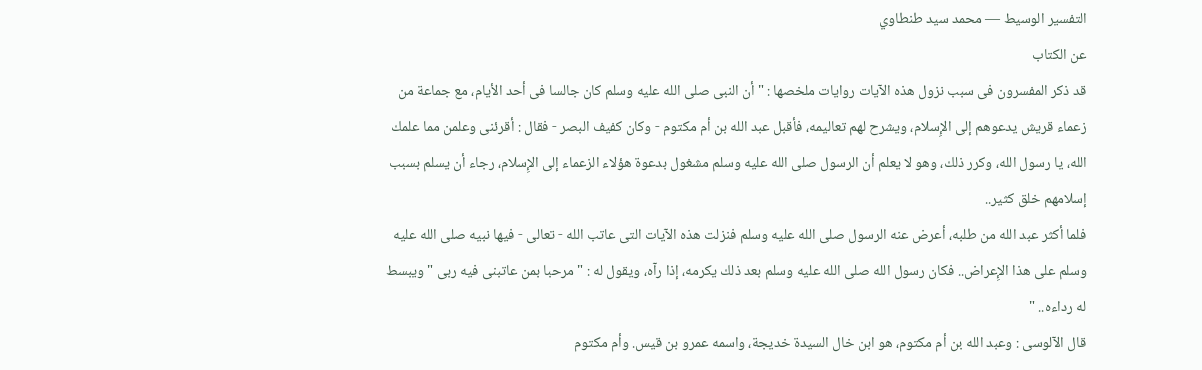التفسير الوسيط — محمد سيد طنطاوي
عن الكتاب
قد ذكر المفسرون فى سبب نزول هذه الآيات روايات ملخصها : " أن النبى صلى الله عليه وسلم كان جالسا فى أحد الأيام، مع جماعة من زعماء قريش يدعوهم إلى الإِسلام، ويشرح لهم تعاليمه، فأقبل عبد الله بن أم مكتوم - وكان كفيف البصر - فقال : أقرئنى وعلمن مما علمك الله، يا رسول الله، وكرر ذلك، وهو لا يعلم أن الرسول صلى الله عليه وسلم مشغول بدعوة هؤلاء الزعماء إلى الإِسلام، رجاء أن يسلم بسبب إسلامهم خلق كثير..
فلما أكثر عبد الله من طلبه، أعرض عنه الرسول صلى الله عليه وسلم فنزلت هذه الآيات التى عاتب الله - تعالى - فيها نبيه صلى الله عليه وسلم على هذا الإِعراض.. فكان رسول الله صلى الله عليه وسلم بعد ذلك يكرمه، إذا رآه، ويقول له : " مرحبا بمن عاتبنى فيه ربى " ويبسط له رداءه.. "
قال الآلوسى : وعبد الله بن أم مكتوم، هو ابن خال السيدة خديجة، واسمه عمرو بن قيس. وأم مكتوم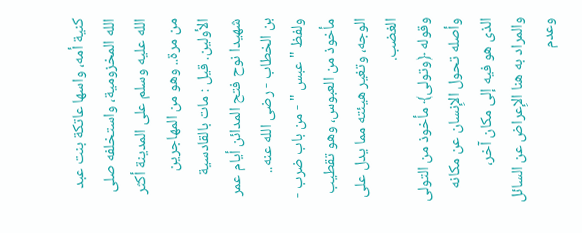كنية أمه، واسها عاتكة بنت عبد الله المخزومية، واستخلفه صلى الله عليه وسلم على المدينة أكثر من مرة.. وهو من المهاجرين الأولين. قيل : مات بالقادسية شهيدا نوح فتح المدائن أيام عمر بن الخطاب - رضى الله عنه..
ولفظ " عبس " - من باب ضرب - مأخوذ من العبوس، وهو تقطيب الوجه، وتغير هيئته مما يدل على الغضب.
وقوله ﴿وتولى﴾ مأخوذ من التولى وأصله تحول الإِنسان عن مكانه الذى هو فيه إلى مكان آخر، والمراد به هنا الإِعراض عن السائل وعدم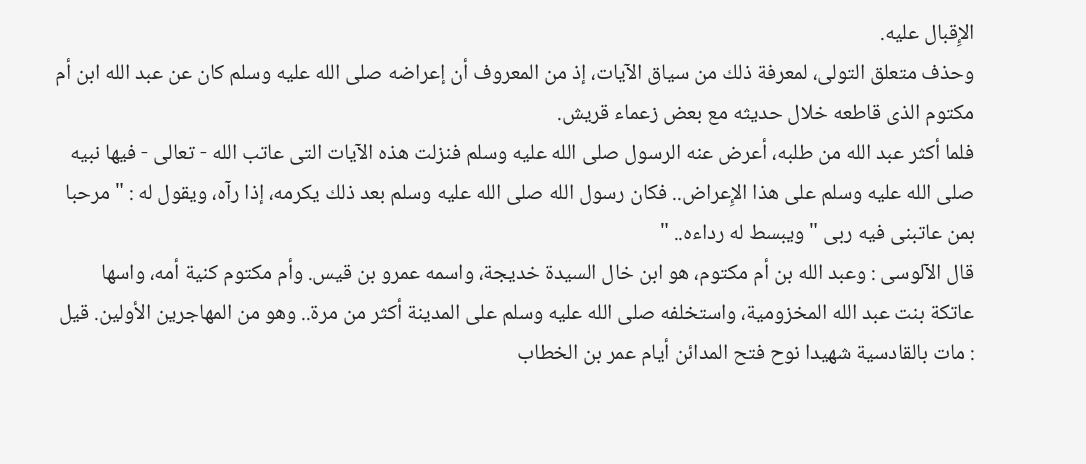الإِقبال عليه.
وحذف متعلق التولى، لمعرفة ذلك من سياق الآيات، إذ من المعروف أن إعراضه صلى الله عليه وسلم كان عن عبد الله ابن أم مكتوم الذى قاطعه خلال حديثه مع بعض زعماء قريش.
فلما أكثر عبد الله من طلبه، أعرض عنه الرسول صلى الله عليه وسلم فنزلت هذه الآيات التى عاتب الله - تعالى - فيها نبيه صلى الله عليه وسلم على هذا الإِعراض.. فكان رسول الله صلى الله عليه وسلم بعد ذلك يكرمه، إذا رآه، ويقول له : " مرحبا بمن عاتبنى فيه ربى " ويبسط له رداءه.. "
قال الآلوسى : وعبد الله بن أم مكتوم، هو ابن خال السيدة خديجة، واسمه عمرو بن قيس. وأم مكتوم كنية أمه، واسها عاتكة بنت عبد الله المخزومية، واستخلفه صلى الله عليه وسلم على المدينة أكثر من مرة.. وهو من المهاجرين الأولين. قيل : مات بالقادسية شهيدا نوح فتح المدائن أيام عمر بن الخطاب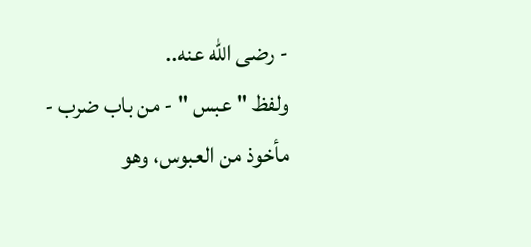- رضى الله عنه..
ولفظ " عبس " - من باب ضرب - مأخوذ من العبوس، وهو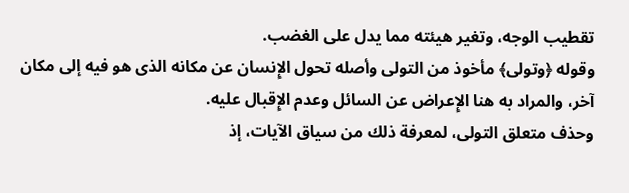تقطيب الوجه، وتغير هيئته مما يدل على الغضب.
وقوله ﴿وتولى﴾ مأخوذ من التولى وأصله تحول الإِنسان عن مكانه الذى هو فيه إلى مكان آخر، والمراد به هنا الإِعراض عن السائل وعدم الإِقبال عليه.
وحذف متعلق التولى، لمعرفة ذلك من سياق الآيات، إذ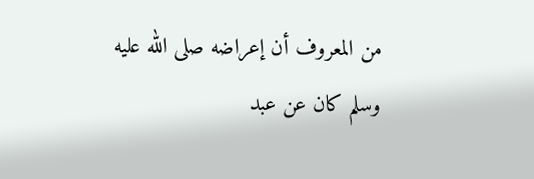من المعروف أن إعراضه صلى الله عليه وسلم كان عن عبد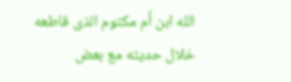الله ابن أم مكتوم الذى قاطعه خلال حديثه مع بعض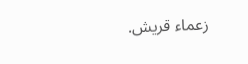زعماء قريش.